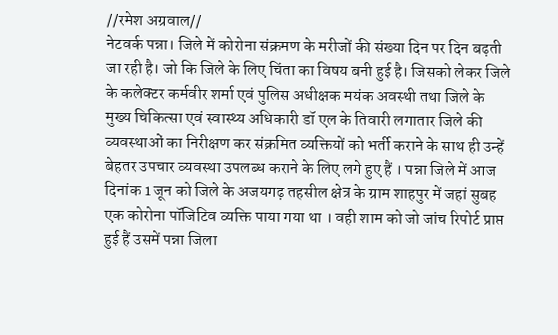//रमेश अग्रवाल//
नेटवर्क पन्ना। जिले में कोरोना संक्रमण के मरीजों की संख्या दिन पर दिन बढ़ती जा रही है। जो कि जिले के लिए चिंता का विषय बनी हुई है। जिसको लेकर जिले के कलेक्टर कर्मवीर शर्मा एवं पुलिस अधीक्षक मयंक अवस्थी तथा जिले के मुख्य चिकित्सा एवं स्वास्थ्य अधिकारी डॉ एल के तिवारी लगातार जिले की व्यवस्थाओं का निरीक्षण कर संक्रमित व्यक्तियों को भर्ती कराने के साथ ही उन्हें बेहतर उपचार व्यवस्था उपलब्ध कराने के लिए लगे हुए हैं । पन्ना जिले में आज दिनांक 1 जून को जिले के अजयगढ़ तहसील क्षेत्र के ग्राम शाहपुर में जहां सुबह एक कोरोना पॉजिटिव व्यक्ति पाया गया था । वही शाम को जो जांच रिपोर्ट प्राप्त हुई हैं उसमें पन्ना जिला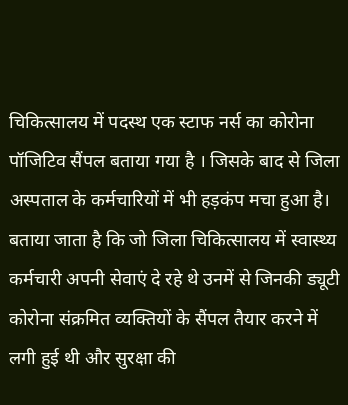चिकित्सालय में पदस्थ एक स्टाफ नर्स का कोरोना पॉजिटिव सैंपल बताया गया है । जिसके बाद से जिला अस्पताल के कर्मचारियों में भी हड़कंप मचा हुआ है। बताया जाता है कि जो जिला चिकित्सालय में स्वास्थ्य कर्मचारी अपनी सेवाएं दे रहे थे उनमें से जिनकी ड्यूटी कोरोना संक्रमित व्यक्तियों के सैंपल तैयार करने में लगी हुई थी और सुरक्षा की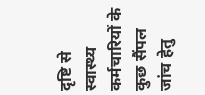दृष्टि से स्वास्थ्य कर्मचारियों के कुछ सैंपल जांच हेतु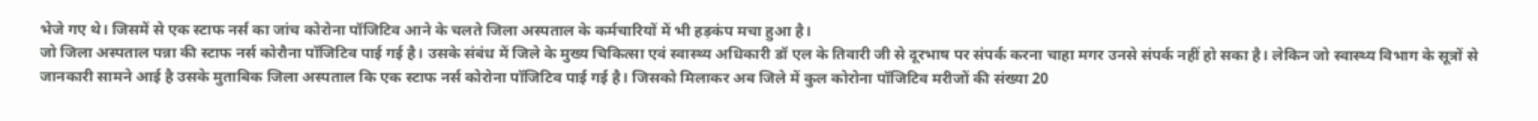भेजे गए थे। जिसमें से एक स्टाफ नर्स का जांच कोरोना पॉजिटिव आने के चलते जिला अस्पताल के कर्मचारियों में भी हड़कंप मचा हुआ है।
जो जिला अस्पताल पन्ना की स्टाफ नर्स कोरौना पॉजिटिव पाई गई है। उसके संबंध में जिले के मुख्य चिकित्सा एवं स्वास्थ्य अधिकारी डॉ एल के तिवारी जी से दूरभाष पर संपर्क करना चाहा मगर उनसे संपर्क नहीं हो सका है। लेकिन जो स्वास्थ्य विभाग के सूत्रों से जानकारी सामने आई है उसके मुताबिक जिला अस्पताल कि एक स्टाफ नर्स कोरोना पॉजिटिव पाई गई है। जिसको मिलाकर अब जिले में कुल कोरोना पॉजिटिव मरीजों की संख्या 20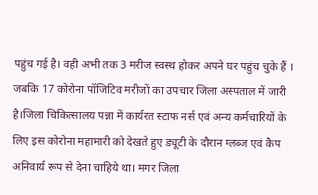पहुंच गई है। वही अभी तक 3 मरीज स्वस्थ होकर अपने घर पहुंच चुके हैं । जबकि 17 कोरोना पॉजिटिव मरीजों का उपचार जिला अस्पताल में जारी है।जिला चिकित्सालय पन्ना में कार्यरत स्टाफ नर्स एवं अन्य कर्मचारियों के लिए इस कोरोना महामारी को देखते हुए ड्यूटी के दौरान ग्लब्ज एवं कैप अनिवार्य रूप से देना चाहिये था। मगर जिला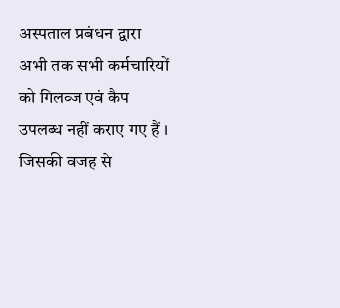अस्पताल प्रबंधन द्वारा अभी तक सभी कर्मचारियों को गिलव्ज एवं कैप उपलब्ध नहीं कराए गए हैं । जिसकी वजह से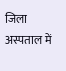जिला अस्पताल में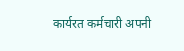कार्यरत कर्मचारी अपनी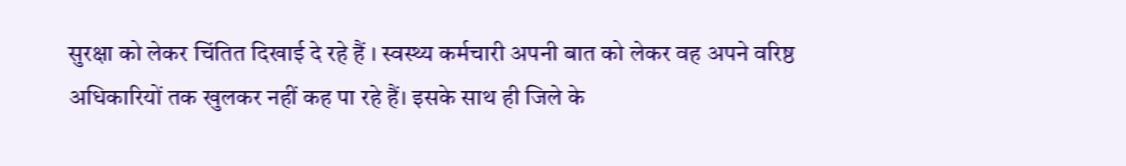सुरक्षा को लेकर चिंतित दिखाई दे रहे हैं । स्वस्थ्य कर्मचारी अपनी बात को लेकर वह अपने वरिष्ठ अधिकारियों तक खुलकर नहीं कह पा रहे हैं। इसके साथ ही जिले के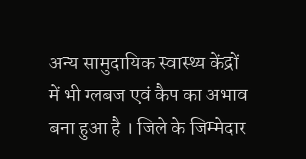अन्य सामुदायिक स्वास्थ्य केंद्रों में भी ग्लबज एवं कैप का अभाव बना हुआ है । जिले के जिम्मेदार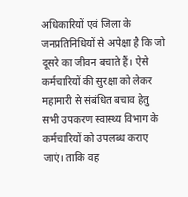अधिकारियों एवं जिला के जनप्रतिनिधियों से अपेक्षा है कि जो दूसरे का जीवन बचाते हैं। ऐसे कर्मचारियों की सुरक्षा को लेकर महामारी से संबंधित बचाव हेतु सभी उपकरण स्वास्थ्य विभाग के कर्मचारियों को उपलब्ध कराए जाएं। ताकि वह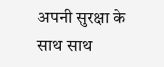अपनी सुरक्षा के साथ साथ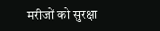मरीजों को सुरक्षा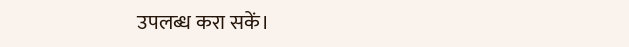उपलब्ध करा सकें।